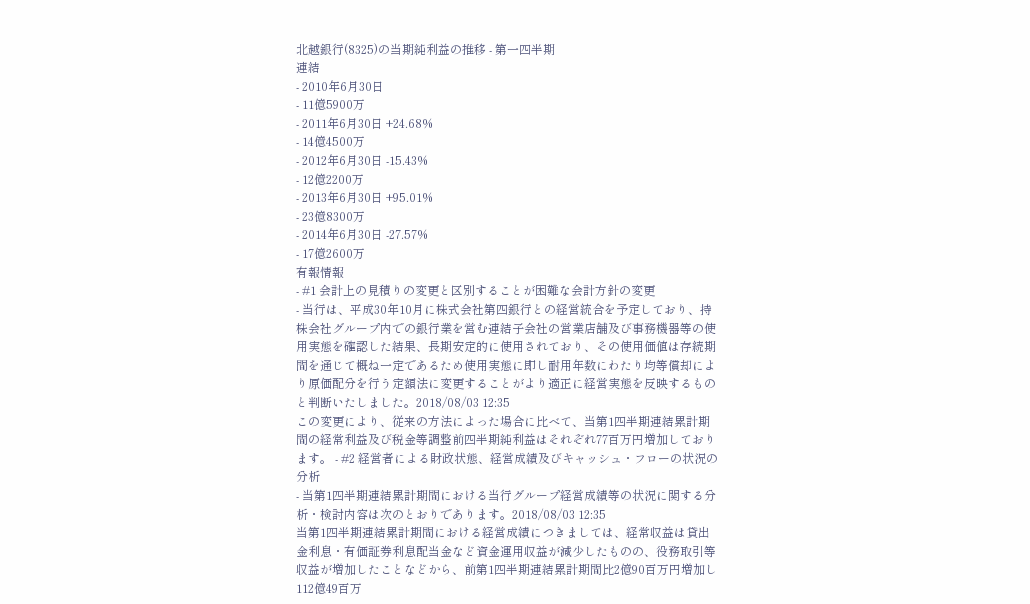北越銀行(8325)の当期純利益の推移 - 第一四半期
連結
- 2010年6月30日
- 11億5900万
- 2011年6月30日 +24.68%
- 14億4500万
- 2012年6月30日 -15.43%
- 12億2200万
- 2013年6月30日 +95.01%
- 23億8300万
- 2014年6月30日 -27.57%
- 17億2600万
有報情報
- #1 会計上の見積りの変更と区別することが困難な会計方針の変更
- 当行は、平成30年10月に株式会社第四銀行との経営統合を予定しており、持株会社グループ内での銀行業を営む連結子会社の営業店舗及び事務機器等の使用実態を確認した結果、長期安定的に使用されており、その使用価値は存続期間を通じて概ね一定であるため使用実態に即し耐用年数にわたり均等償却により原価配分を行う定額法に変更することがより適正に経営実態を反映するものと判断いたしました。2018/08/03 12:35
この変更により、従来の方法によった場合に比べて、当第1四半期連結累計期間の経常利益及び税金等調整前四半期純利益はそれぞれ77百万円増加しております。 - #2 経営者による財政状態、経営成績及びキャッシュ・フローの状況の分析
- 当第1四半期連結累計期間における当行グループ経営成績等の状況に関する分析・検討内容は次のとおりであります。2018/08/03 12:35
当第1四半期連結累計期間における経営成績につきましては、経常収益は貸出金利息・有価証券利息配当金など資金運用収益が減少したものの、役務取引等収益が増加したことなどから、前第1四半期連結累計期間比2億90百万円増加し112億49百万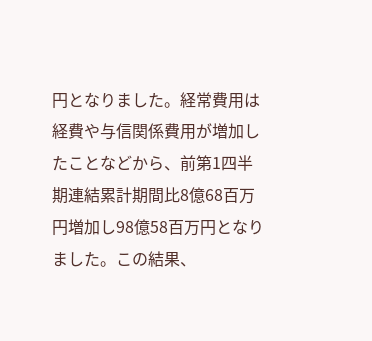円となりました。経常費用は経費や与信関係費用が増加したことなどから、前第1四半期連結累計期間比8億68百万円増加し98億58百万円となりました。この結果、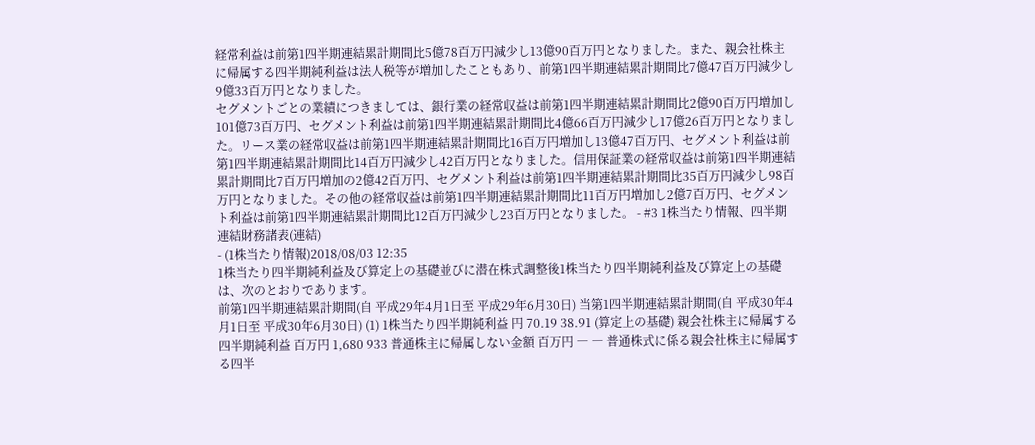経常利益は前第1四半期連結累計期間比5億78百万円減少し13億90百万円となりました。また、親会社株主に帰属する四半期純利益は法人税等が増加したこともあり、前第1四半期連結累計期間比7億47百万円減少し9億33百万円となりました。
セグメントごとの業績につきましては、銀行業の経常収益は前第1四半期連結累計期間比2億90百万円増加し101億73百万円、セグメント利益は前第1四半期連結累計期間比4億66百万円減少し17億26百万円となりました。リース業の経常収益は前第1四半期連結累計期間比16百万円増加し13億47百万円、セグメント利益は前第1四半期連結累計期間比14百万円減少し42百万円となりました。信用保証業の経常収益は前第1四半期連結累計期間比7百万円増加の2億42百万円、セグメント利益は前第1四半期連結累計期間比35百万円減少し98百万円となりました。その他の経常収益は前第1四半期連結累計期間比11百万円増加し2億7百万円、セグメント利益は前第1四半期連結累計期間比12百万円減少し23百万円となりました。 - #3 1株当たり情報、四半期連結財務諸表(連結)
- (1株当たり情報)2018/08/03 12:35
1株当たり四半期純利益及び算定上の基礎並びに潜在株式調整後1株当たり四半期純利益及び算定上の基礎は、次のとおりであります。
前第1四半期連結累計期間(自 平成29年4月1日至 平成29年6月30日) 当第1四半期連結累計期間(自 平成30年4月1日至 平成30年6月30日) (1) 1株当たり四半期純利益 円 70.19 38.91 (算定上の基礎) 親会社株主に帰属する四半期純利益 百万円 1,680 933 普通株主に帰属しない金額 百万円 ― ― 普通株式に係る親会社株主に帰属する四半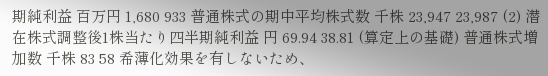期純利益 百万円 1,680 933 普通株式の期中平均株式数 千株 23,947 23,987 (2) 潜在株式調整後1株当たり四半期純利益 円 69.94 38.81 (算定上の基礎) 普通株式増加数 千株 83 58 希薄化効果を有しないため、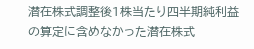潜在株式調整後1株当たり四半期純利益の算定に含めなかった潜在株式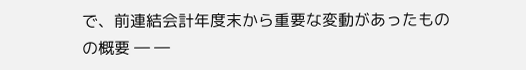で、前連結会計年度末から重要な変動があったものの概要 ― ―